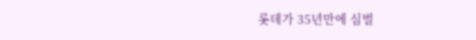롯데가 35년만에 심벌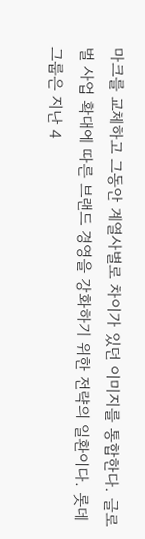마크를 교체하고 그동안 계열사별로 차이가 있던 이미지를 통합한다. 글로벌 사업 확대에 따른 브랜드 경영을 강화하기 위한 전략의 일환이다. 롯데그룹은 지난 4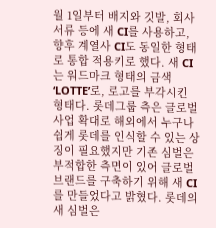월 1일부터 배지와 깃발, 회사서류 등에 새 CI를 사용하고, 향후 계열사 CI도 동일한 형태로 통합 적용키로 했다. 새 CI는 워드마크 형태의 금색 ‘LOTTE’로, 로고를 부각시킨 형태다. 롯데그룹 측은 글로벌 사업 확대로 해외에서 누구나 쉽게 롯데를 인식할 수 있는 상징이 필요했지만 기존 심벌은 부적합한 측면이 있어 글로벌 브랜드를 구축하기 위해 새 CI를 만들었다고 밝혔다. 롯데의 새 심벌은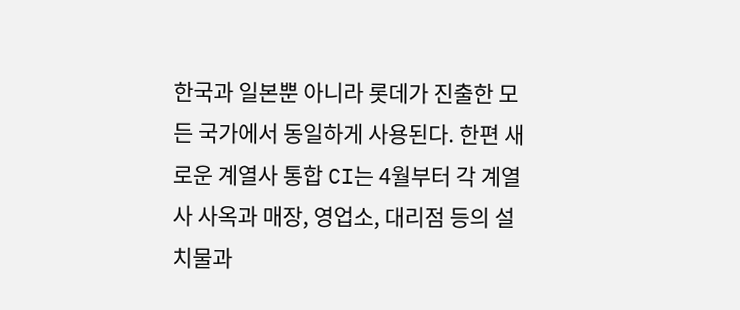한국과 일본뿐 아니라 롯데가 진출한 모든 국가에서 동일하게 사용된다. 한편 새로운 계열사 통합 CI는 4월부터 각 계열사 사옥과 매장, 영업소, 대리점 등의 설치물과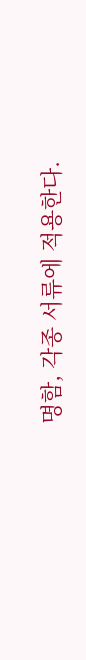명함, 각종 서류에 적용한다.